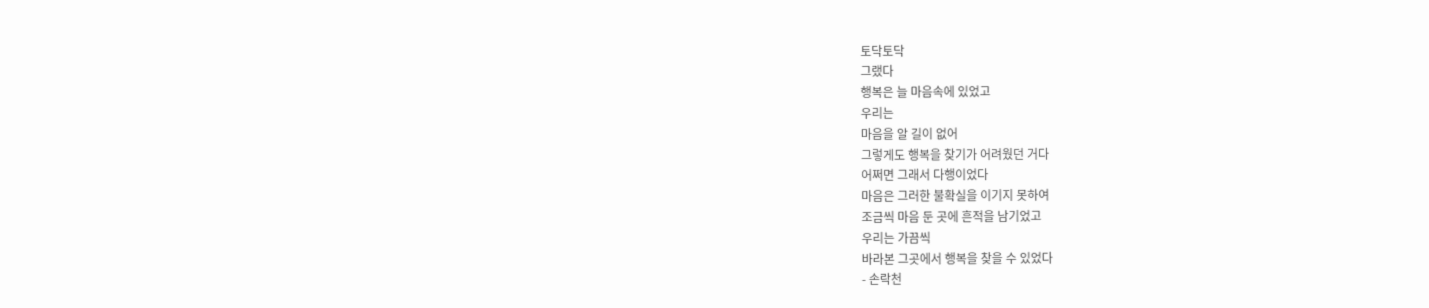토닥토닥
그랬다
행복은 늘 마음속에 있었고
우리는
마음을 알 길이 없어
그렇게도 행복을 찾기가 어려웠던 거다
어쩌면 그래서 다행이었다
마음은 그러한 불확실을 이기지 못하여
조금씩 마음 둔 곳에 흔적을 남기었고
우리는 가끔씩
바라본 그곳에서 행복을 찾을 수 있었다
- 손락천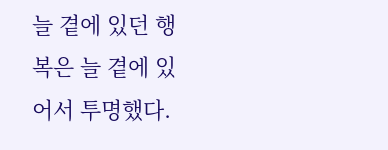늘 곁에 있던 행복은 늘 곁에 있어서 투명했다.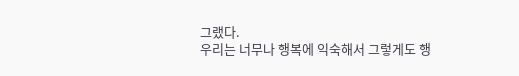그랬다.
우리는 너무나 행복에 익숙해서 그렇게도 행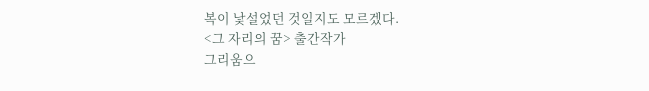복이 낯설었던 것일지도 모르겠다.
<그 자리의 꿈> 출간작가
그리움으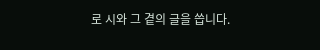로 시와 그 곁의 글을 씁니다.